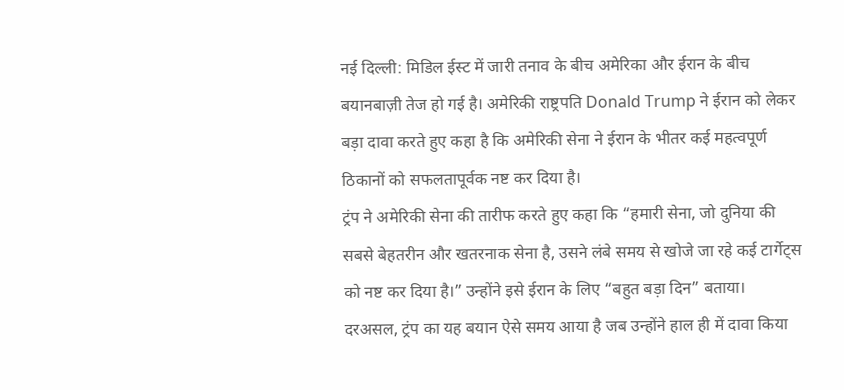नई दिल्ली: मिडिल ईस्ट में जारी तनाव के बीच अमेरिका और ईरान के बीच बयानबाज़ी तेज हो गई है। अमेरिकी राष्ट्रपति Donald Trump ने ईरान को लेकर बड़ा दावा करते हुए कहा है कि अमेरिकी सेना ने ईरान के भीतर कई महत्वपूर्ण ठिकानों को सफलतापूर्वक नष्ट कर दिया है।
ट्रंप ने अमेरिकी सेना की तारीफ करते हुए कहा कि “हमारी सेना, जो दुनिया की सबसे बेहतरीन और खतरनाक सेना है, उसने लंबे समय से खोजे जा रहे कई टार्गेट्स को नष्ट कर दिया है।” उन्होंने इसे ईरान के लिए “बहुत बड़ा दिन” बताया।
दरअसल, ट्रंप का यह बयान ऐसे समय आया है जब उन्होंने हाल ही में दावा किया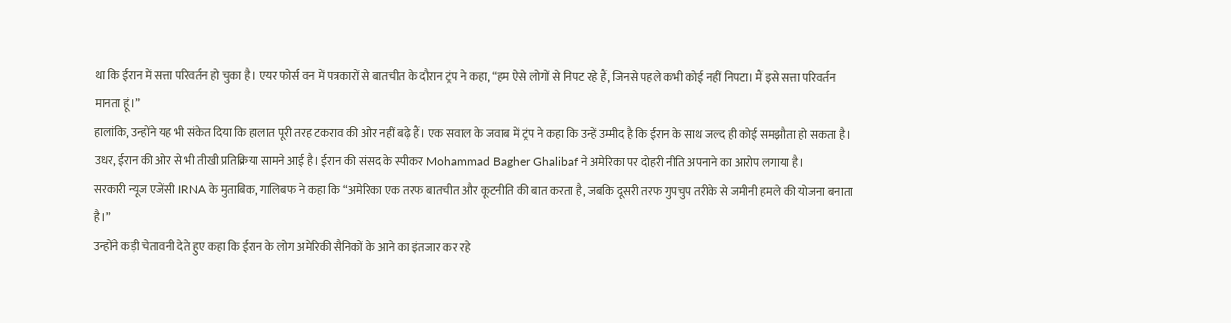था कि ईरान में सत्ता परिवर्तन हो चुका है। एयर फोर्स वन में पत्रकारों से बातचीत के दौरान ट्रंप ने कहा, “हम ऐसे लोगों से निपट रहे हैं, जिनसे पहले कभी कोई नहीं निपटा। मैं इसे सत्ता परिवर्तन मानता हूं।”
हालांकि, उन्होंने यह भी संकेत दिया कि हालात पूरी तरह टकराव की ओर नहीं बढ़े हैं। एक सवाल के जवाब में ट्रंप ने कहा कि उन्हें उम्मीद है कि ईरान के साथ जल्द ही कोई समझौता हो सकता है।
उधर, ईरान की ओर से भी तीखी प्रतिक्रिया सामने आई है। ईरान की संसद के स्पीकर Mohammad Bagher Ghalibaf ने अमेरिका पर दोहरी नीति अपनाने का आरोप लगाया है।
सरकारी न्यूज एजेंसी IRNA के मुताबिक, गालिबफ ने कहा कि “अमेरिका एक तरफ बातचीत और कूटनीति की बात करता है, जबकि दूसरी तरफ गुपचुप तरीके से जमीनी हमले की योजना बनाता है।”
उन्होंने कड़ी चेतावनी देते हुए कहा कि ईरान के लोग अमेरिकी सैनिकों के आने का इंतजार कर रहे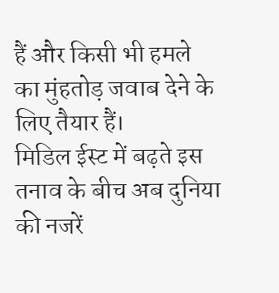हैं और किसी भी हमले का मुंहतोड़ जवाब देने के लिए तैयार हैं।
मिडिल ईस्ट में बढ़ते इस तनाव के बीच अब दुनिया की नजरें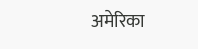अमेरिका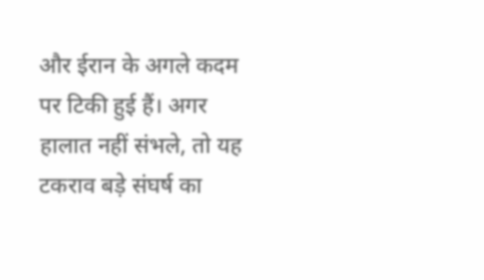और ईरान के अगले कदम पर टिकी हुई हैं। अगर हालात नहीं संभले, तो यह टकराव बड़े संघर्ष का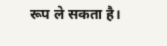रूप ले सकता है।